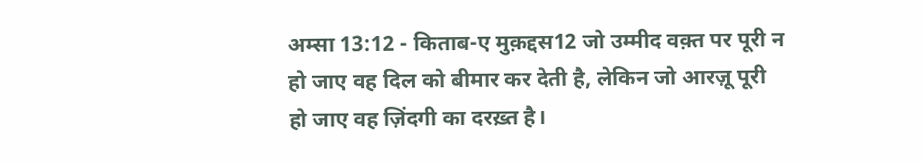अम्सा 13:12 - किताब-ए मुक़द्दस12 जो उम्मीद वक़्त पर पूरी न हो जाए वह दिल को बीमार कर देती है, लेकिन जो आरज़ू पूरी हो जाए वह ज़िंदगी का दरख़्त है।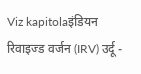Viz kapitolaइंडियन रिवाइज्ड वर्जन (IRV) उर्दू -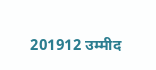201912 उम्मीद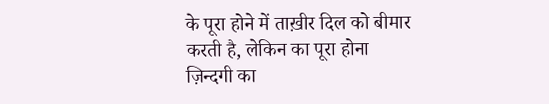के पूरा होने में ताख़ीर दिल को बीमार करती है, लेकिन का पूरा होना ज़िन्दगी का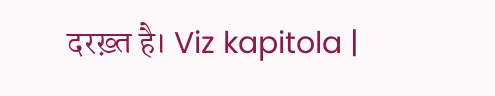दरख़्त है। Viz kapitola |